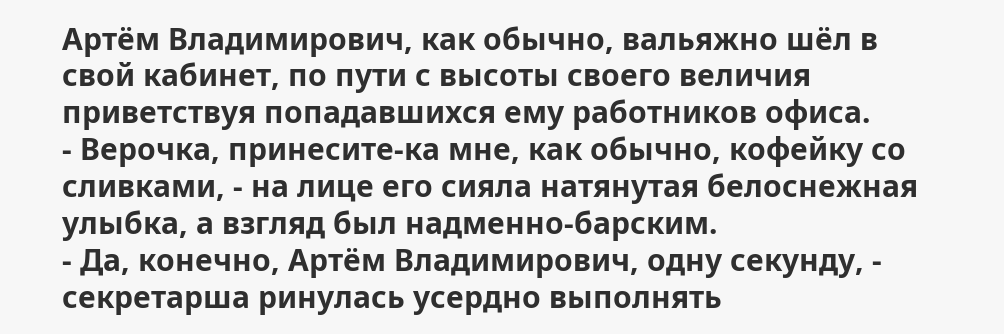Артём Владимирович, как обычно, вальяжно шёл в свой кабинет, по пути с высоты своего величия приветствуя попадавшихся ему работников офиса.
- Верочка, принесите-ка мне, как обычно, кофейку со сливками, - на лице его сияла натянутая белоснежная улыбка, а взгляд был надменно-барским.
- Да, конечно, Артём Владимирович, одну секунду, - секретарша ринулась усердно выполнять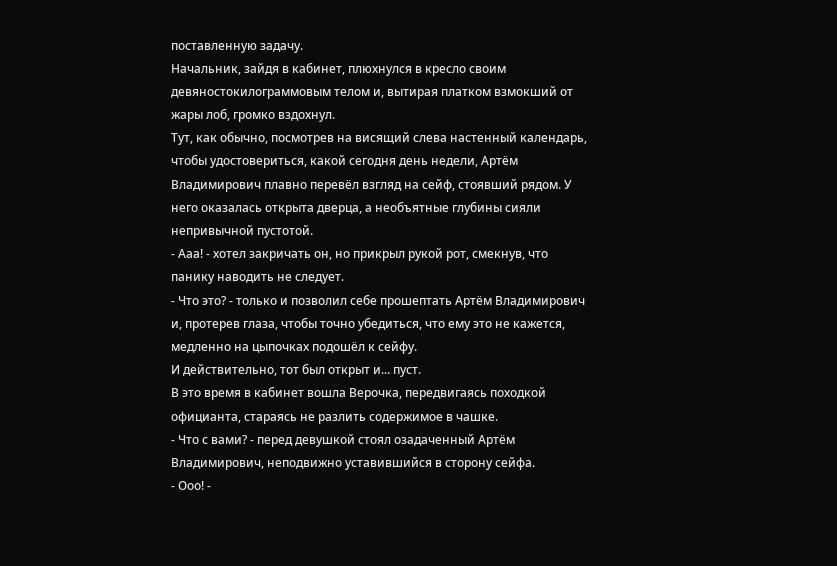поставленную задачу.
Начальник, зайдя в кабинет, плюхнулся в кресло своим девяностокилограммовым телом и, вытирая платком взмокший от жары лоб, громко вздохнул.
Тут, как обычно, посмотрев на висящий слева настенный календарь, чтобы удостовериться, какой сегодня день недели, Артём Владимирович плавно перевёл взгляд на сейф, стоявший рядом. У него оказалась открыта дверца, а необъятные глубины сияли непривычной пустотой.
- Ааа! - хотел закричать он, но прикрыл рукой рот, смекнув, что панику наводить не следует.
- Что это? - только и позволил себе прошептать Артём Владимирович и, протерев глаза, чтобы точно убедиться, что ему это не кажется, медленно на цыпочках подошёл к сейфу.
И действительно, тот был открыт и... пуст.
В это время в кабинет вошла Верочка, передвигаясь походкой официанта, стараясь не разлить содержимое в чашке.
- Что с вами? - перед девушкой стоял озадаченный Артём Владимирович, неподвижно уставившийся в сторону сейфа.
- Ооо! -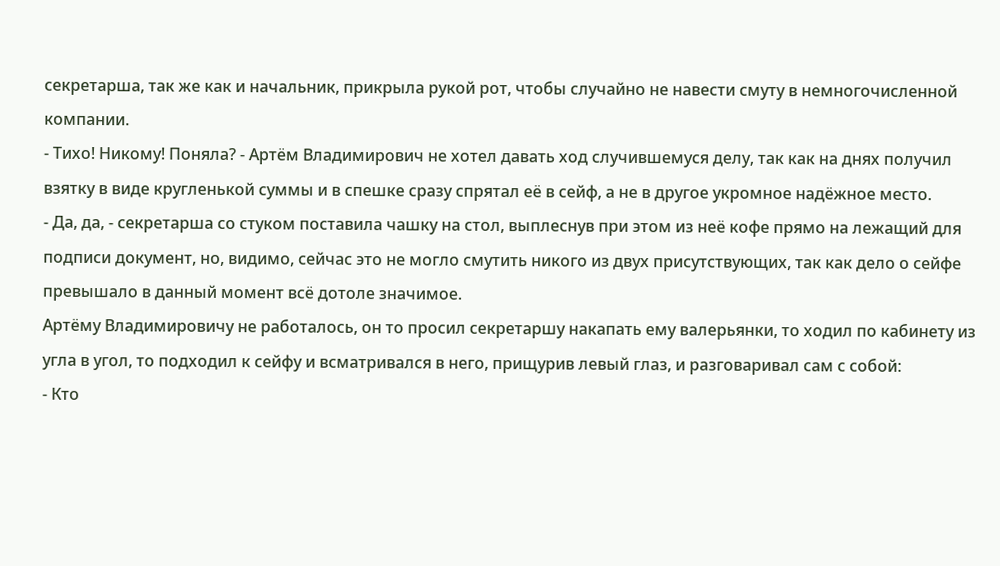секретарша, так же как и начальник, прикрыла рукой рот, чтобы случайно не навести смуту в немногочисленной компании.
- Тихо! Никому! Поняла? - Артём Владимирович не хотел давать ход случившемуся делу, так как на днях получил взятку в виде кругленькой суммы и в спешке сразу спрятал её в сейф, а не в другое укромное надёжное место.
- Да, да, - секретарша со стуком поставила чашку на стол, выплеснув при этом из неё кофе прямо на лежащий для подписи документ, но, видимо, сейчас это не могло смутить никого из двух присутствующих, так как дело о сейфе превышало в данный момент всё дотоле значимое.
Артёму Владимировичу не работалось, он то просил секретаршу накапать ему валерьянки, то ходил по кабинету из угла в угол, то подходил к сейфу и всматривался в него, прищурив левый глаз, и разговаривал сам с собой:
- Кто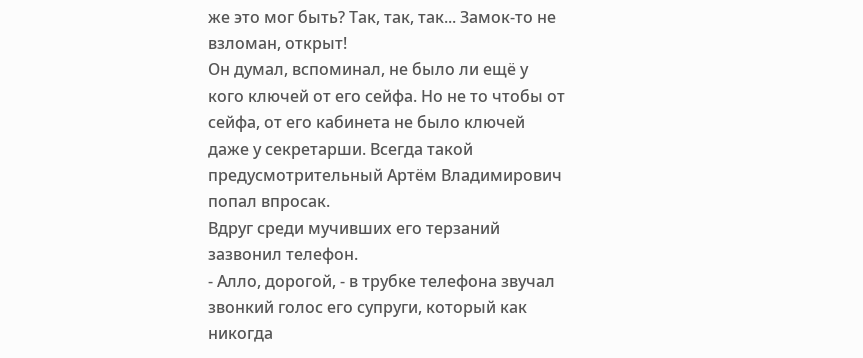же это мог быть? Так, так, так... Замок-то не взломан, открыт!
Он думал, вспоминал, не было ли ещё у кого ключей от его сейфа. Но не то чтобы от сейфа, от его кабинета не было ключей даже у секретарши. Всегда такой предусмотрительный Артём Владимирович попал впросак.
Вдруг среди мучивших его терзаний зазвонил телефон.
- Алло, дорогой, - в трубке телефона звучал звонкий голос его супруги, который как никогда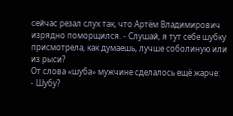сейчас резал слух так, что Артём Владимирович изрядно поморщился. - Слушай, я тут себе шубку присмотрела, как думаешь, лучше соболиную или из рыси?
От слова «шуба» мужчине сделалось ещё жарче:
- Шубу?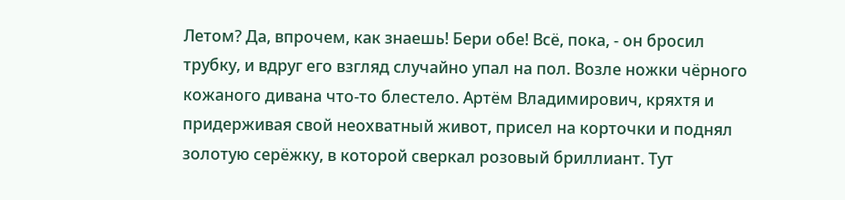Летом? Да, впрочем, как знаешь! Бери обе! Всё, пока, - он бросил трубку, и вдруг его взгляд случайно упал на пол. Возле ножки чёрного кожаного дивана что-то блестело. Артём Владимирович, кряхтя и придерживая свой неохватный живот, присел на корточки и поднял золотую серёжку, в которой сверкал розовый бриллиант. Тут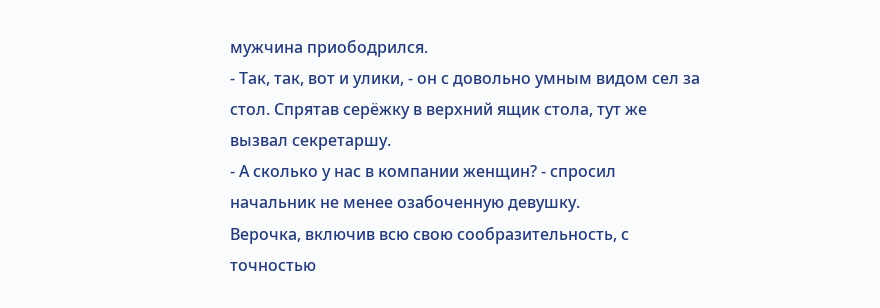мужчина приободрился.
- Так, так, вот и улики, - он с довольно умным видом сел за стол. Спрятав серёжку в верхний ящик стола, тут же вызвал секретаршу.
- А сколько у нас в компании женщин? - спросил начальник не менее озабоченную девушку.
Верочка, включив всю свою сообразительность, с точностью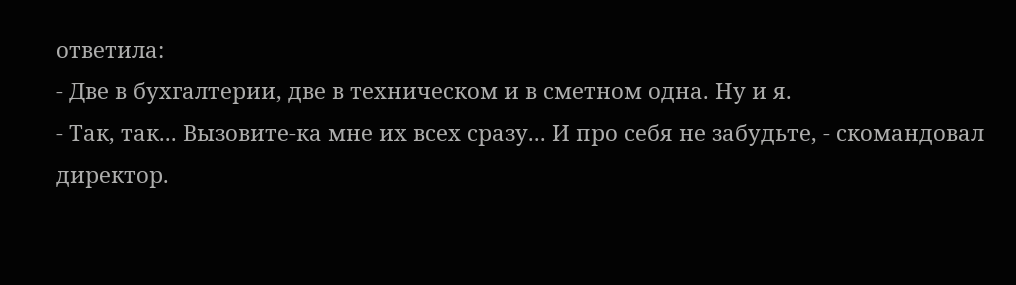ответила:
- Две в бухгалтерии, две в техническом и в сметном одна. Ну и я.
- Так, так... Вызовите-ка мне их всех сразу... И про себя не забудьте, - скомандовал директор.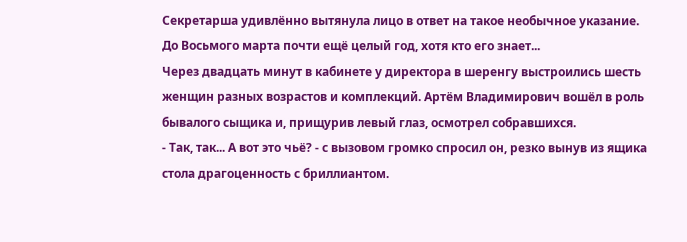Секретарша удивлённо вытянула лицо в ответ на такое необычное указание. До Восьмого марта почти ещё целый год, хотя кто его знает...
Через двадцать минут в кабинете у директора в шеренгу выстроились шесть женщин разных возрастов и комплекций. Артём Владимирович вошёл в роль бывалого сыщика и, прищурив левый глаз, осмотрел собравшихся.
- Так, так... А вот это чьё? - с вызовом громко спросил он, резко вынув из ящика стола драгоценность с бриллиантом.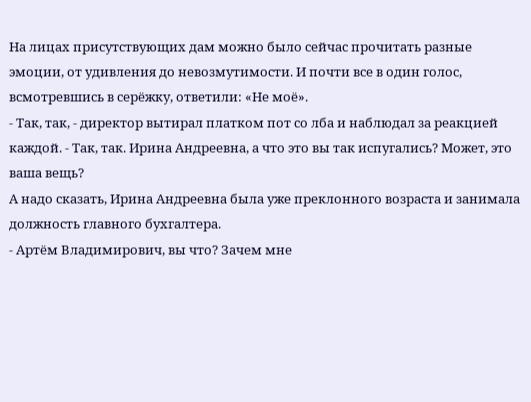На лицах присутствующих дам можно было сейчас прочитать разные эмоции, от удивления до невозмутимости. И почти все в один голос, всмотревшись в серёжку, ответили: «Не моё».
- Так, так, - директор вытирал платком пот со лба и наблюдал за реакцией каждой. - Так, так. Ирина Андреевна, а что это вы так испугались? Может, это ваша вещь?
А надо сказать, Ирина Андреевна была уже преклонного возраста и занимала должность главного бухгалтера.
- Артём Владимирович, вы что? Зачем мне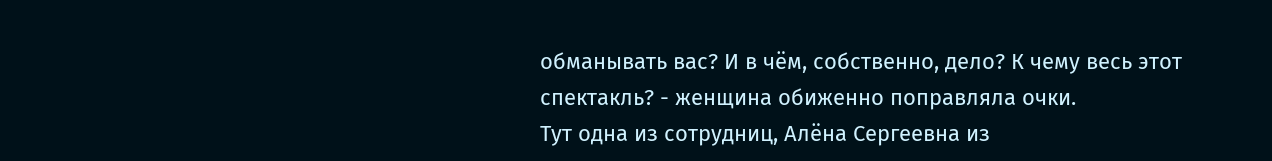обманывать вас? И в чём, собственно, дело? К чему весь этот спектакль? - женщина обиженно поправляла очки.
Тут одна из сотрудниц, Алёна Сергеевна из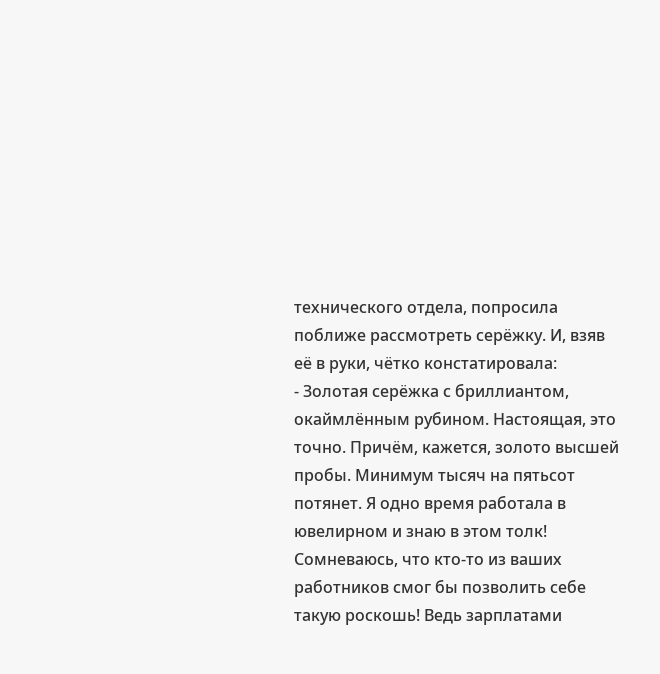технического отдела, попросила поближе рассмотреть серёжку. И, взяв её в руки, чётко констатировала:
- Золотая серёжка с бриллиантом, окаймлённым рубином. Настоящая, это точно. Причём, кажется, золото высшей пробы. Минимум тысяч на пятьсот потянет. Я одно время работала в ювелирном и знаю в этом толк! Сомневаюсь, что кто-то из ваших работников смог бы позволить себе такую роскошь! Ведь зарплатами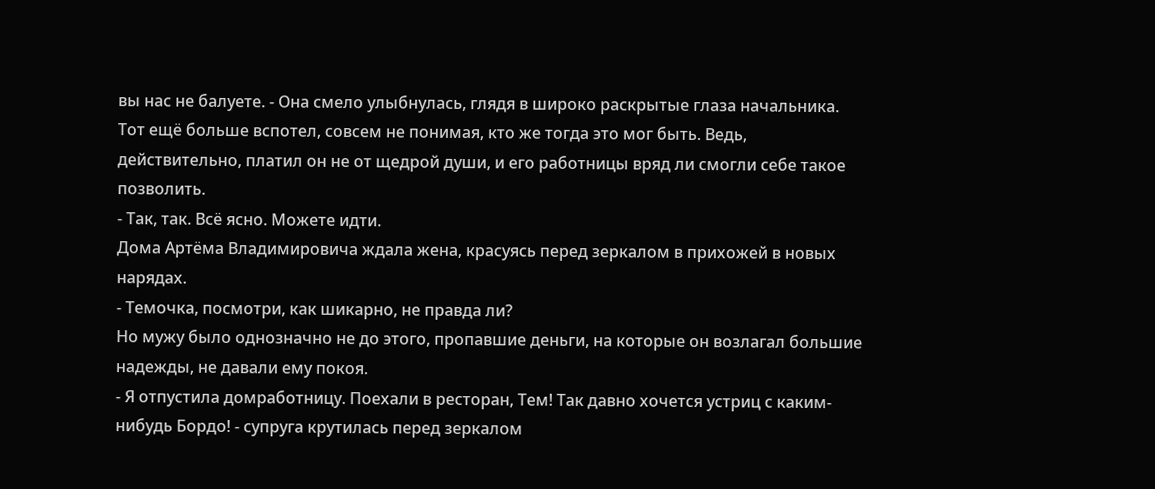вы нас не балуете. - Она смело улыбнулась, глядя в широко раскрытые глаза начальника.
Тот ещё больше вспотел, совсем не понимая, кто же тогда это мог быть. Ведь, действительно, платил он не от щедрой души, и его работницы вряд ли смогли себе такое позволить.
- Так, так. Всё ясно. Можете идти.
Дома Артёма Владимировича ждала жена, красуясь перед зеркалом в прихожей в новых нарядах.
- Темочка, посмотри, как шикарно, не правда ли?
Но мужу было однозначно не до этого, пропавшие деньги, на которые он возлагал большие надежды, не давали ему покоя.
- Я отпустила домработницу. Поехали в ресторан, Тем! Так давно хочется устриц с каким-нибудь Бордо! - супруга крутилась перед зеркалом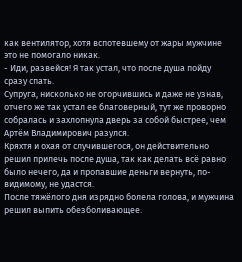как вентилятор, хотя вспотевшему от жары мужчине это не помогало никак.
- Иди, развейся! Я так устал, что после душа пойду сразу спать.
Супруга, нисколько не огорчившись и даже не узнав, отчего же так устал ее благоверный, тут же проворно собралась и захлопнула дверь за собой быстрее, чем Артём Владимирович разулся.
Кряхтя и охая от случившегося, он действительно решил прилечь после душа, так как делать всё равно было нечего, да и пропавшие деньги вернуть, по-видимому, не удастся.
После тяжёлого дня изрядно болела голова, и мужчина решил выпить обезболивающее.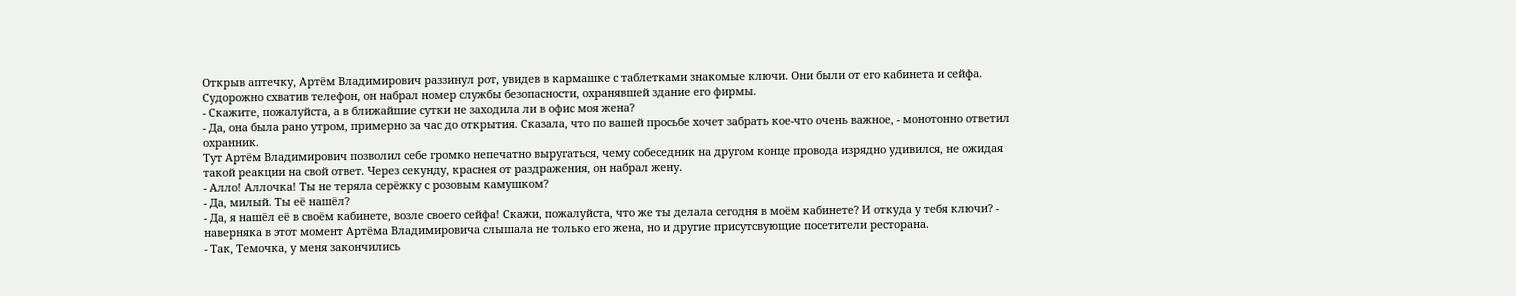Открыв аптечку, Артём Владимирович раззинул рот, увидев в кармашке с таблетками знакомые ключи. Они были от его кабинета и сейфа. Судорожно схватив телефон, он набрал номер службы безопасности, охранявшей здание его фирмы.
- Скажите, пожалуйста, а в ближайшие сутки не заходила ли в офис моя жена?
- Да, она была рано утром, примерно за час до открытия. Сказала, что по вашей просьбе хочет забрать кое-что очень важное, - монотонно ответил охранник.
Тут Артём Владимирович позволил себе громко непечатно выругаться, чему собеседник на другом конце провода изрядно удивился, не ожидая такой реакции на свой ответ. Через секунду, краснея от раздражения, он набрал жену.
- Алло! Аллочка! Ты не теряла серёжку с розовым камушком?
- Да, милый. Ты её нашёл?
- Да, я нашёл её в своём кабинете, возле своего сейфа! Скажи, пожалуйста, что же ты делала сегодня в моём кабинете? И откуда у тебя ключи? - наверняка в этот момент Артёма Владимировича слышала не только его жена, но и другие присутсвующие посетители ресторана.
- Так, Темочка, у меня закончились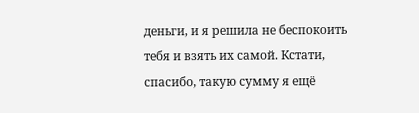деньги, и я решила не беспокоить тебя и взять их самой. Кстати, спасибо, такую сумму я ещё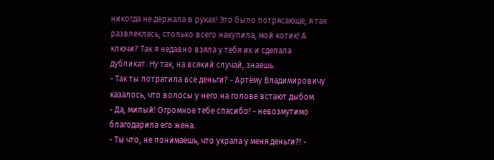никогда не держала в руках! Это было потрясающе, я так развлеклась, столько всего накупила, мой котик! А ключи? Так я недавно взяла у тебя их и сделала дубликат. Ну так, на всякий случай, знаешь.
- Так ты потратила все деньги? - Артёму Владимировичу казалось, что волосы у него на голове встают дыбом.
- Да, милый! Огромное тебе спасибо! - невозмутимо благодарила его жена.
- Ты что, не понимаешь, что украла у меня деньги?! -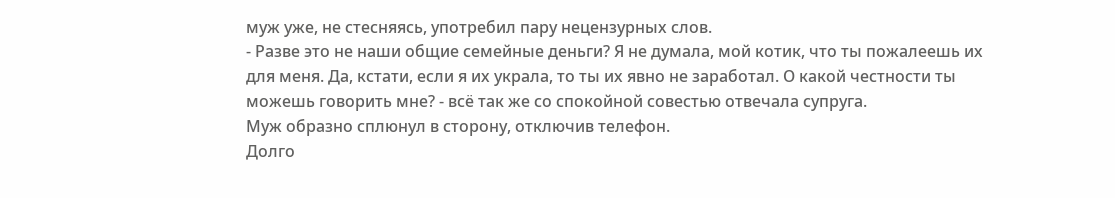муж уже, не стесняясь, употребил пару нецензурных слов.
- Разве это не наши общие семейные деньги? Я не думала, мой котик, что ты пожалеешь их для меня. Да, кстати, если я их украла, то ты их явно не заработал. О какой честности ты можешь говорить мне? - всё так же со спокойной совестью отвечала супруга.
Муж образно сплюнул в сторону, отключив телефон.
Долго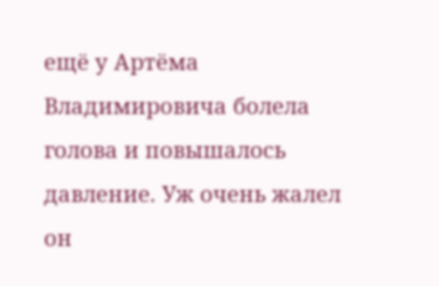ещё у Артёма Владимировича болела голова и повышалось давление. Уж очень жалел он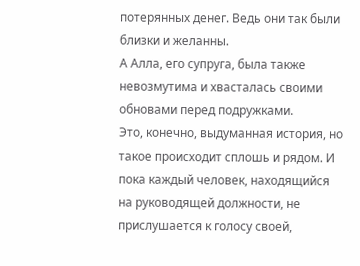потерянных денег. Ведь они так были близки и желанны.
А Алла, его супруга, была также невозмутима и хвасталась своими обновами перед подружками.
Это, конечно, выдуманная история, но такое происходит сплошь и рядом. И пока каждый человек, находящийся на руководящей должности, не прислушается к голосу своей,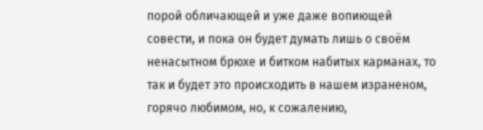порой обличающей и уже даже вопиющей совести, и пока он будет думать лишь о своём ненасытном брюхе и битком набитых карманах, то так и будет это происходить в нашем израненом, горячо любимом, но, к сожалению,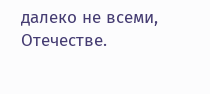далеко не всеми, Отечестве.